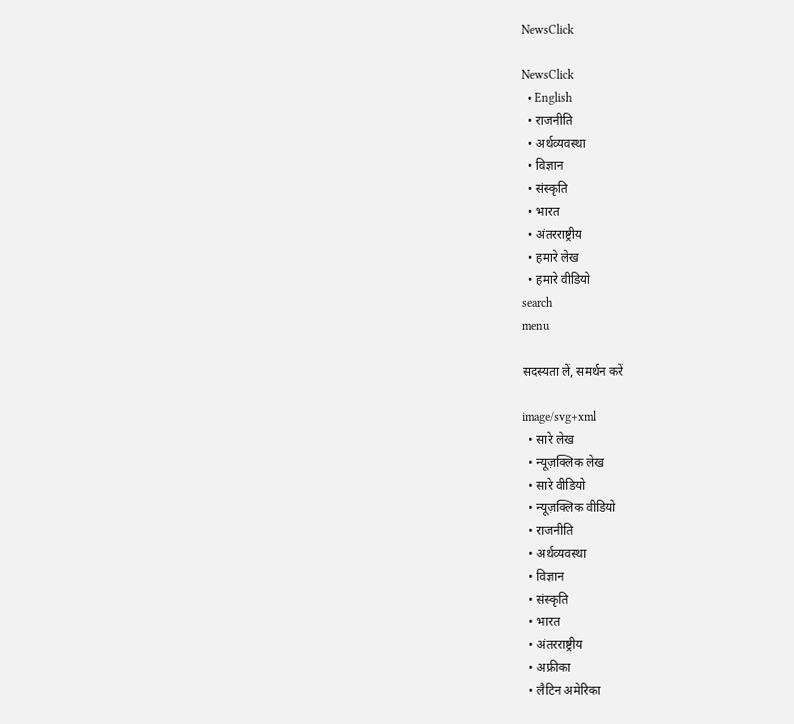NewsClick

NewsClick
  • English
  • राजनीति
  • अर्थव्यवस्था
  • विज्ञान
  • संस्कृति
  • भारत
  • अंतरराष्ट्रीय
  • हमारे लेख
  • हमारे वीडियो
search
menu

सदस्यता लें, समर्थन करें

image/svg+xml
  • सारे लेख
  • न्यूज़क्लिक लेख
  • सारे वीडियो
  • न्यूज़क्लिक वीडियो
  • राजनीति
  • अर्थव्यवस्था
  • विज्ञान
  • संस्कृति
  • भारत
  • अंतरराष्ट्रीय
  • अफ्रीका
  • लैटिन अमेरिका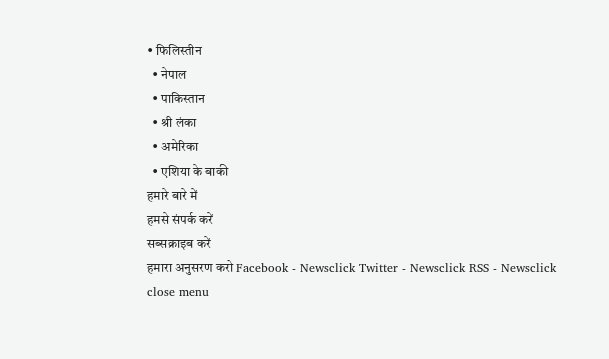• फिलिस्तीन
  • नेपाल
  • पाकिस्तान
  • श्री लंका
  • अमेरिका
  • एशिया के बाकी
हमारे बारे में
हमसे संपर्क करें
सब्सक्राइब करें
हमारा अनुसरण करो Facebook - Newsclick Twitter - Newsclick RSS - Newsclick
close menu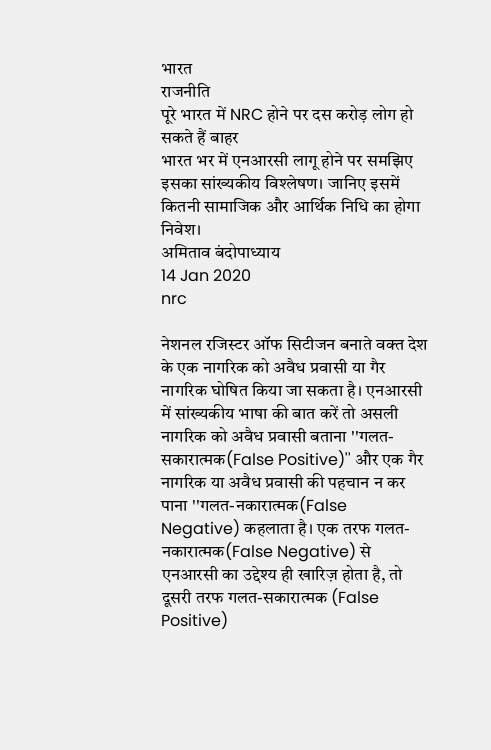भारत
राजनीति
पूरे भारत में NRC होने पर दस करोड़ लोग हो सकते हैं बाहर
भारत भर में एनआरसी लागू होने पर समझिए इसका सांख्यकीय विश्लेषण। जानिए इसमें कितनी सामाजिक और आर्थिक निधि का होगा निवेश।
अमिताव बंदोपाध्याय
14 Jan 2020
nrc

नेशनल रजिस्टर ऑफ सिटीजन बनाते वक्त देश के एक नागरिक को अवैध प्रवासी या गैर नागरिक घोषित किया जा सकता है। एनआरसी में सांख्यकीय भाषा की बात करें तो असली नागरिक को अवैध प्रवासी बताना ''गलत-सकारात्मक(False Positive)'' और एक गैर नागरिक या अवैध प्रवासी की पहचान न कर पाना ''गलत-नकारात्मक(False Negative) कहलाता है। एक तरफ गलत-नकारात्मक(False Negative) से एनआरसी का उद्देश्य ही खारिज़ होता है, तो दूसरी तरफ गलत-सकारात्मक (False Positive)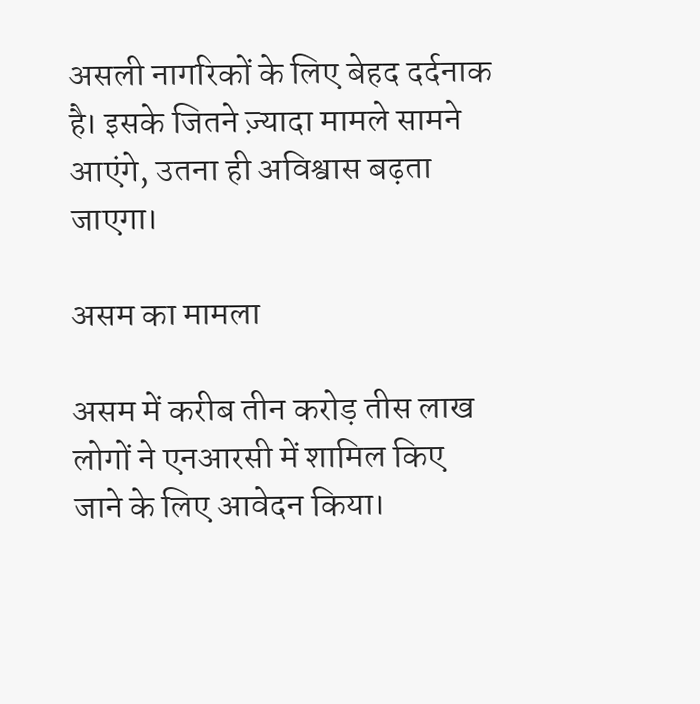असली नागरिकों के लिए बेहद दर्दनाक है। इसके जितने ज़्यादा मामले सामने आएंगे, उतना ही अविश्वास बढ़ता जाएगा।

असम का मामला

असम में करीब तीन करोड़ तीस लाख लोगों ने एनआरसी में शामिल किए जाने के लिए आवेदन किया।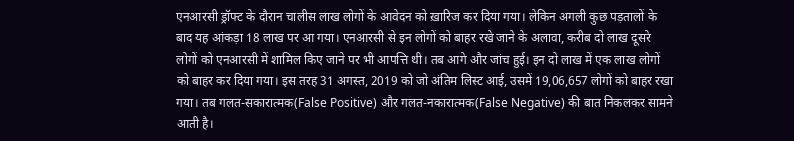एनआरसी ड्रॉफ्ट के दौरान चालीस लाख लोगों के आवेदन को ख़ारिज कर दिया गया। लेकिन अगली कुछ पड़तालों के बाद यह आंकड़ा 18 लाख पर आ गया। एनआरसी से इन लोगों को बाहर रखे जाने के अलावा, करीब दो लाख दूसरे लोगों को एनआरसी में शामिल किए जाने पर भी आपत्ति थी। तब आगे और जांच हुई। इन दो लाख में एक लाख लोगों को बाहर कर दिया गया। इस तरह 31 अगस्त, 2019 को जो अंतिम लिस्ट आई, उसमें 19,06,657 लोगों को बाहर रखा गया। तब गलत-सकारात्मक(False Positive) और गलत-नकारात्मक(False Negative) की बात निकलकर सामने आती है।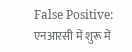False Positive: एनआरसी में शुरू में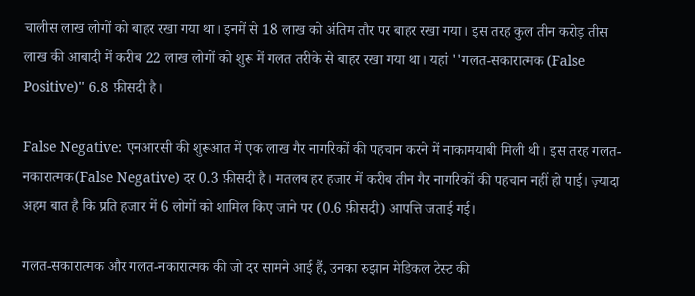चालीस लाख लोगों को बाहर रखा गया था। इनमें से 18 लाख को अंतिम तौर पर बाहर रखा गया। इस तरह कुल तीन करोड़ तीस लाख की आबादी में करीब 22 लाख लोगों को शुरू में गलत तरीके से बाहर रखा गया था। यहां ''गलत-सकारात्मक (False Positive)'' 6.8 फ़ीसदी है।

False Negative: एनआरसी की शुरूआत में एक लाख गैर नागरिकों की पहचान करने में नाकामयाबी मिली थी। इस तरह गलत-नकारात्मक(False Negative) दर 0.3 फ़ीसदी है। मतलब हर हजार में करीब तीन गैर नागरिकों की पहचान नहीं हो पाई। ज़्यादा अहम बात है कि प्रति हजार में 6 लोगों को शामिल किए जाने पर (0.6 फ़ीसदी) आपत्ति जताई गई।

गलत-सकारात्मक और गलत-नकारात्मक की जो दर सामने आई हैं, उनका रुझान मेडिकल टेस्ट की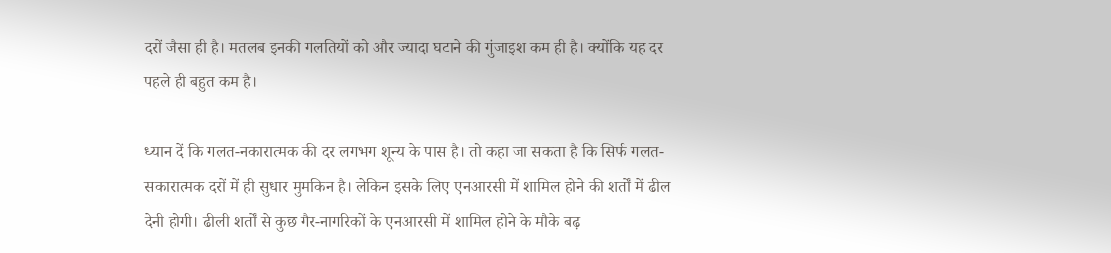दरों जैसा ही है। मतलब इनकी गलतियों को और ज्यादा घटाने की गुंजाइश कम ही है। क्योंकि यह दर पहले ही बहुत कम है।

ध्यान दें कि गलत-नकारात्मक की दर लगभग शून्य के पास है। तो कहा जा सकता है कि सिर्फ गलत-सकारात्मक दरों में ही सुधार मुमकिन है। लेकिन इसके लिए एनआरसी में शामिल होने की शर्तों में ढील देनी होगी। ढीली शर्तों से कुछ गैर-नागरिकों के एनआरसी में शामिल होने के मौके बढ़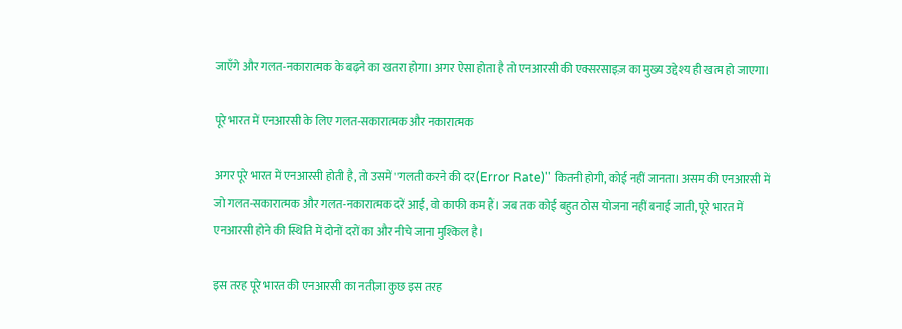जाएँगे और गलत-नकारात्मक के बढ़ने का खतरा होगा। अगर ऐसा होता है तो एनआरसी की एक्सरसाइज़ का मुख्य उद्देश्य ही खत्म हो जाएगा।

पूरे भारत में एनआरसी के लिए गलत-सकारात्मक और नकारात्मक

अगर पूरे भारत में एनआरसी होती है, तो उसमें ''गलती करने की दर(Error Rate)'' कितनी होगी, कोई नहीं जानता। असम की एनआरसी में जो गलत-सकारात्मक और गलत-नकारात्मक दरें आईं, वो काफी कम हैं। जब तक कोई बहुत ठोस योजना नहीं बनाई जाती, पूरे भारत में एनआरसी होने की स्थिति में दोनों दरों का और नीचे जाना मुश्किल है।

इस तरह पूरे भारत की एनआरसी का नतीज़ा कुछ इस तरह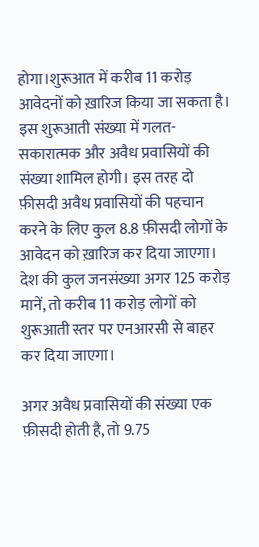होगा।शुरूआत में करीब 11 करोड़ आवेदनों को ख़ारिज किया जा सकता है। इस शुरूआती संख्या में गलत-सकारात्मक और अवैध प्रवासियों की संख्या शामिल होगी। इस तरह दो फ़ीसदी अवैध प्रवासियों की पहचान करने के लिए कुल 8.8 फ़ीसदी लोगों के आवेदन को ख़ारिज कर दिया जाएगा। देश की कुल जनसंख्या अगर 125 करोड़ मानें, तो करीब 11 करोड़ लोगों को शुरूआती स्तर पर एनआरसी से बाहर कर दिया जाएगा।

अगर अवैध प्रवासियों की संख्या एक फ़ीसदी होती है, तो 9.75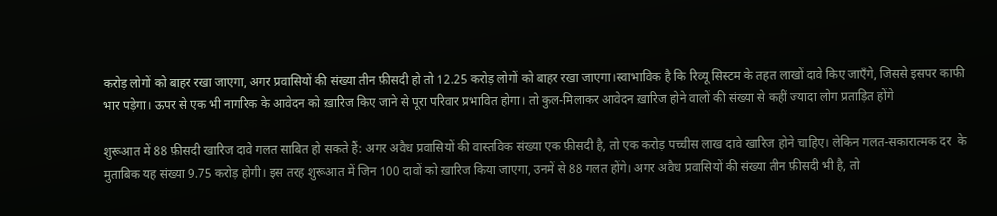करोड़ लोगों को बाहर रखा जाएगा, अगर प्रवासियों की संख्या तीन फ़ीसदी हो तो 12.25 करोड़ लोगों को बाहर रखा जाएगा।स्वाभाविक है कि रिव्यू सिस्टम के तहत लाखों दावे किए जाएँगे, जिससे इसपर काफी भार पड़ेगा। ऊपर से एक भी नागरिक के आवेदन को ख़ारिज किए जाने से पूरा परिवार प्रभावित होगा। तो कुल-मिलाकर आवेदन ख़ारिज होने वालों की संख्या से कहीं ज्यादा लोग प्रताड़ित होंगे

शुरूआत में 88 फ़ीसदी खारिज दावे गलत साबित हो सकते हैं: अगर अवैध प्रवासियों की वास्तविक संख्या एक फ़ीसदी है, तो एक करोड़ पच्चीस लाख दावे खारिज होने चाहिए। लेकिन गलत-सकारात्मक दर  के मुताबिक यह संख्या 9.75 करोड़ होगी। इस तरह शुरूआत में जिन 100 दावों को ख़ारिज किया जाएगा, उनमें से 88 गलत होंगे। अगर अवैध प्रवासियों की संख्या तीन फ़ीसदी भी है, तो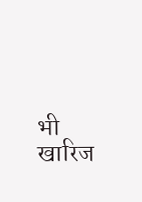भी खारिज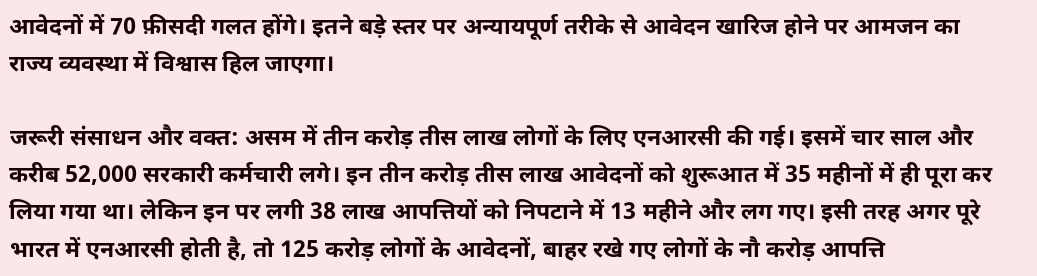आवेदनों में 70 फ़ीसदी गलत होंगे। इतने बड़े स्तर पर अन्यायपूर्ण तरीके से आवेदन खारिज होने पर आमजन का राज्य व्यवस्था में विश्वास हिल जाएगा।

जरूरी संसाधन और वक्त: असम में तीन करोड़ तीस लाख लोगों के लिए एनआरसी की गई। इसमें चार साल और करीब 52,000 सरकारी कर्मचारी लगे। इन तीन करोड़ तीस लाख आवेदनों को शुरूआत में 35 महीनों में ही पूरा कर लिया गया था। लेकिन इन पर लगी 38 लाख आपत्तियों को निपटाने में 13 महीने और लग गए। इसी तरह अगर पूरे भारत में एनआरसी होती है, तो 125 करोड़ लोगों के आवेदनों, बाहर रखे गए लोगों के नौ करोड़ आपत्ति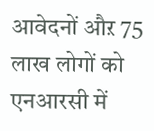आवेदनों औऱ 75 लाख लोगों को एनआरसी में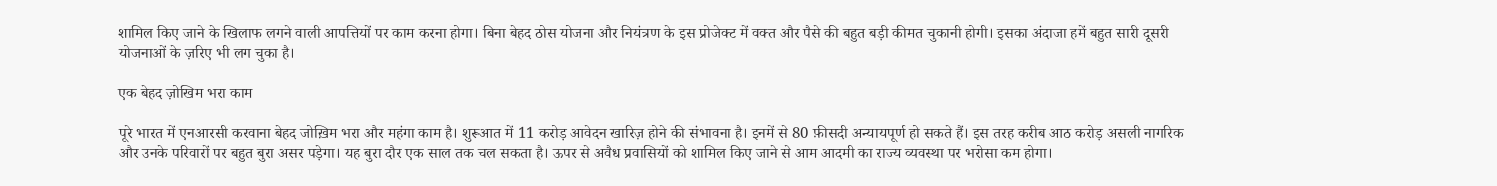शामिल किए जाने के खिलाफ लगने वाली आपत्तियों पर काम करना होगा। बिना बेहद ठोस योजना और नियंत्रण के इस प्रोजेक्ट में वक्त और पैसे की बहुत बड़ी कीमत चुकानी होगी। इसका अंदाजा हमें बहुत सारी दूसरी योजनाओं के ज़रिए भी लग चुका है।

एक बेहद ज़ोखिम भरा काम

पूरे भारत में एनआरसी करवाना बेहद जोख़िम भरा और महंगा काम है। शुरूआत में 11 करोड़ आवेदन खारिज़ होने की संभावना है। इनमें से 80 फ़ीसदी अन्यायपूर्ण हो सकते हैं। इस तरह करीब आठ करोड़ असली नागरिक और उनके परिवारों पर बहुत बुरा असर पड़ेगा। यह बुरा दौर एक साल तक चल सकता है। ऊपर से अवैध प्रवासियों को शामिल किए जाने से आम आदमी का राज्य व्यवस्था पर भरोसा कम होगा।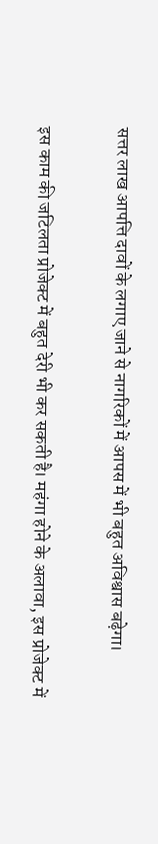सत्तर लाख आपत्ति दावों के लगाए जाने से नागरिकों में आपस में भी बहुत अविश्वास बढ़ेगा।

इस काम की जटिलता प्रोजेक्ट में बहुत देरी भी कर सकती है। महंगा होने के अलावा, इस प्रोजेक्ट में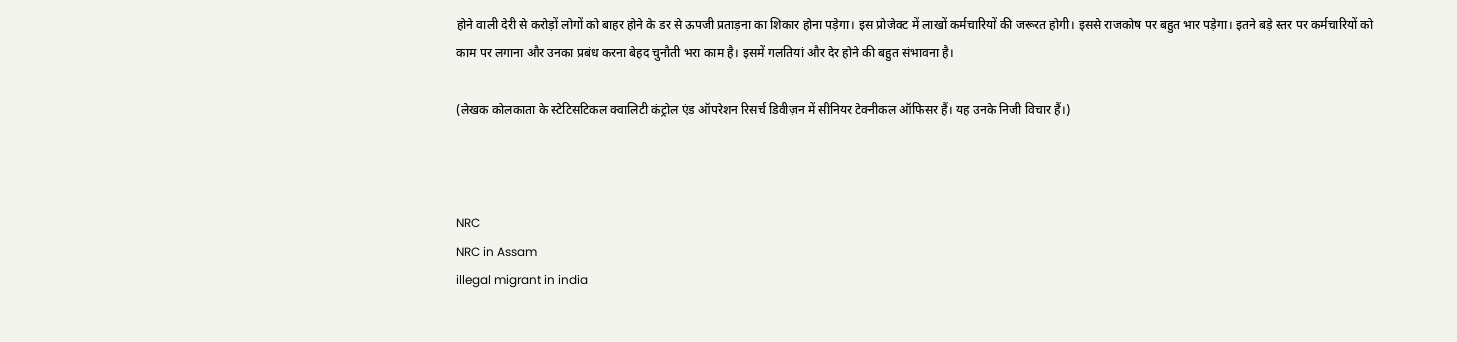होने वाली देरी से करोड़ों लोगों को बाहर होने के डर से ऊपजी प्रताड़ना का शिकार होना पड़ेगा। इस प्रोजेक्ट में लाखों कर्मचारियों की जरूरत होगी। इससे राजकोष पर बहुत भार पड़ेगा। इतने बड़े स्तर पर कर्मचारियों को काम पर लगाना और उनका प्रबंध करना बेहद चुनौती भरा काम है। इसमें गलतियां और देर होने की बहुत संभावना है।

(लेखक कोलकाता के स्टेटिसटिकल क्वालिटी कंट्रोल एंड ऑपरेशन रिसर्च डिवीज़न में सीनियर टेक्नीकल ऑफिसर हैं। यह उनके निजी विचार हैं।)



NRC
NRC in Assam
illegal migrant in india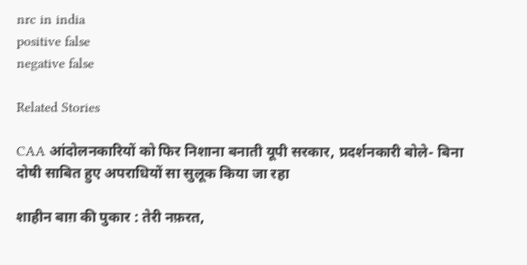nrc in india
positive false
negative false

Related Stories

CAA आंदोलनकारियों को फिर निशाना बनाती यूपी सरकार, प्रदर्शनकारी बोले- बिना दोषी साबित हुए अपराधियों सा सुलूक किया जा रहा

शाहीन बाग़ की पुकार : तेरी नफ़रत,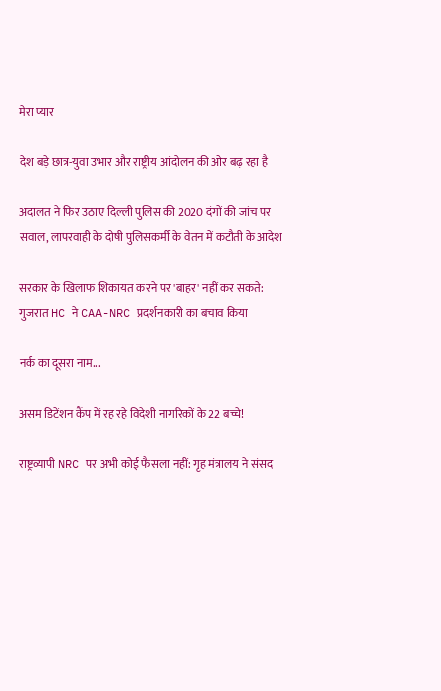मेरा प्यार

देश बड़े छात्र-युवा उभार और राष्ट्रीय आंदोलन की ओर बढ़ रहा है

अदालत ने फिर उठाए दिल्ली पुलिस की 2020 दंगों की जांच पर सवाल, लापरवाही के दोषी पुलिसकर्मी के वेतन में कटौती के आदेश

सरकार के खिलाफ शिकायत करने पर 'बाहर' नहीं कर सकते: गुजरात HC ने CAA-NRC प्रदर्शनकारी का बचाव किया

नर्क का दूसरा नाम...

असम डिटेंशन कैंप में रह रहे विदेशी नागरिकों के 22 बच्चे!

राष्ट्रव्यापी NRC पर अभी कोई फैसला नहीं: गृह मंत्रालय ने संसद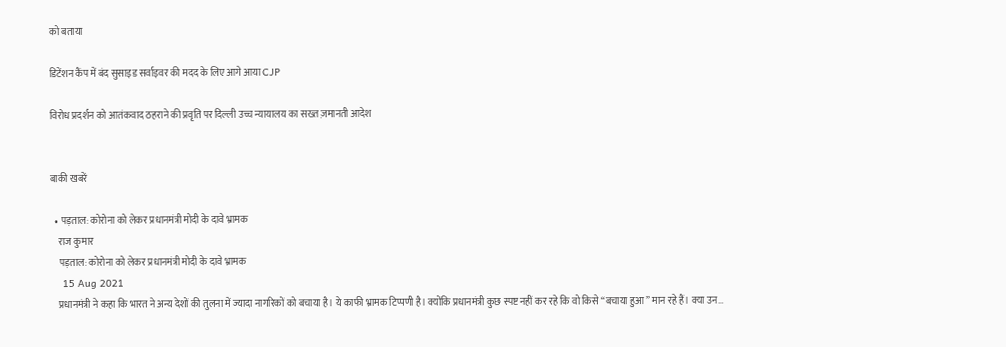को बताया

डिटेंशन कैंप में बंद सुसाइड सर्वाइवर की मदद के लिए आगे आया CJP

विरोध प्रदर्शन को आतंकवाद ठहराने की प्रवृति पर दिल्ली उच्च न्यायालय का सख्त ज़मानती आदेश


बाकी खबरें

  • पड़ताल: कोरोना को लेकर प्रधानमंत्री मोदी के दावे भ्रामक
    राज कुमार
    पड़ताल: कोरोना को लेकर प्रधानमंत्री मोदी के दावे भ्रामक
    15 Aug 2021
    प्रधानमंत्री ने कहा कि भारत ने अन्य देशों की तुलना में ज्यादा नागरिकों को बचाया है। ये काफी भ्रामक टिप्पणी है। क्योंकि प्रधानमंत्री कुछ स्पष्ट नहीं कर रहे कि वो किसे “बचाया हुआ” मान रहे हैं। क्या उन…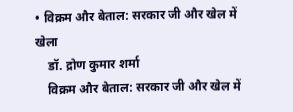• विक्रम और बेताल: सरकार जी और खेल में खेला
    डॉ. द्रोण कुमार शर्मा
    विक्रम और बेताल: सरकार जी और खेल में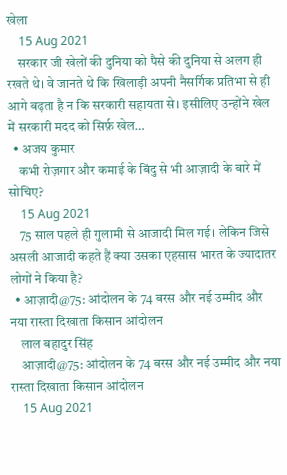खेला
    15 Aug 2021
    सरकार जी खेलों की दुनिया को पैसे की दुनिया से अलग ही रखते थे। वे जानते थे कि खिलाड़ी अपनी नैसर्गिक प्रतिभा से ही आगे बढ़ता है न कि सरकारी सहायता से। इसीलिए उन्होंने खेल में सरकारी मदद को सिर्फ़ खेल…
  • अजय कुमार
    कभी रोज़गार और कमाई के बिंदु से भी आज़ादी के बारे में सोचिए?
    15 Aug 2021
    75 साल पहले ही गुलामी से आजादी मिल गई। लेकिन जिसे असली आजादी कहते हैं क्या उसका एहसास भारत के ज्यादातर लोगों ने किया है?
  • आज़ादी@75: आंदोलन के 74 बरस और नई उम्मीद और नया रास्ता दिखाता किसान आंदोलन
    लाल बहादुर सिंह
    आज़ादी@75: आंदोलन के 74 बरस और नई उम्मीद और नया रास्ता दिखाता किसान आंदोलन
    15 Aug 2021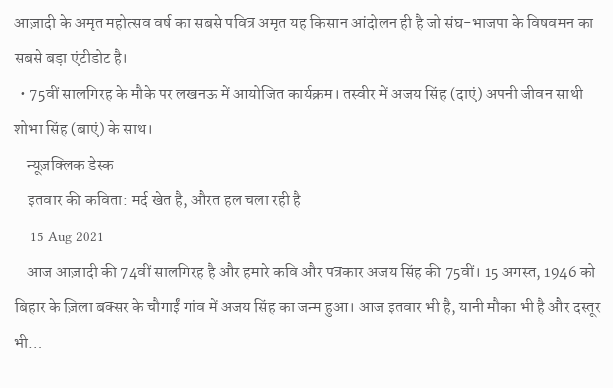आज़ादी के अमृत महोत्सव वर्ष का सबसे पवित्र अमृत यह किसान आंदोलन ही है जो संघ-भाजपा के विषवमन का सबसे बड़ा एंटीडोट है।
  • 75वीं सालगिरह के मौके पर लखनऊ में आयोजित कार्यक्रम। तस्वीर में अजय सिंह (दाएं) अपनी जीवन साथी शोभा सिंह (बाएं) के साथ।
    न्यूज़क्लिक डेस्क
    इतवार की कविता: मर्द खेत है, औरत हल चला रही है
    15 Aug 2021
    आज आज़ादी की 74वीं सालगिरह है और हमारे कवि और पत्रकार अजय सिंह की 75वीं। 15 अगस्त, 1946 को बिहार के ज़िला बक्सर के चौगाईं गांव में अजय सिंह का जन्म हुआ। आज इतवार भी है, यानी मौका भी है और दस्तूर भी…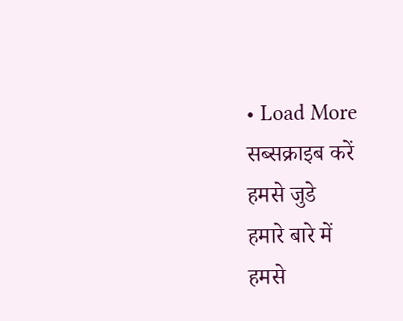• Load More
सब्सक्राइब करें
हमसे जुडे
हमारे बारे में
हमसे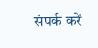संपर्क करें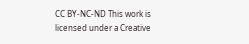CC BY-NC-ND This work is licensed under a Creative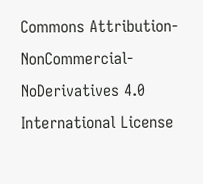Commons Attribution-NonCommercial-NoDerivatives 4.0 International License